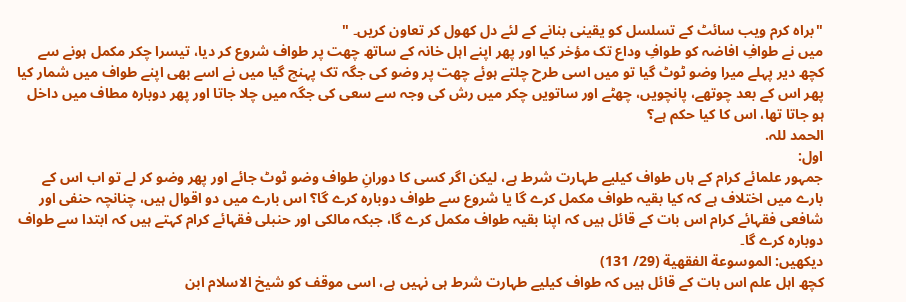"براہ کرم ویب سائٹ کے تسلسل کو یقینی بنانے کے لئے دل کھول کر تعاون کریں۔ "
میں نے طوافِ افاضہ کو طوافِ وداع تک مؤخر کیا اور پھر اپنے اہل خانہ کے ساتھ چھت پر طواف شروع کر دیا، تیسرا چکر مکمل ہونے سے کچھ دیر پہلے میرا وضو ٹوٹ گیا تو میں اسی طرح چلتے ہوئے چھت پر وضو کی جگہ تک پہنچ گیا میں نے اسے بھی اپنے طواف میں شمار کیا پھر اس کے بعد چوتھے، پانچویں، چھٹے اور ساتویں چکر میں رش کی وجہ سے سعی کی جگہ میں چلا جاتا اور پھر دوبارہ مطاف میں داخل ہو جاتا تھا، اس کا کیا حکم ہے؟
الحمد للہ.
اول:
جمہور علمائے کرام کے ہاں طواف کیلیے طہارت شرط ہے، لیکن اگر کسی کا دورانِ طواف وضو ٹوٹ جائے اور پھر وضو کر لے تو اب اس کے بارے میں اختلاف ہے کہ کیا بقیہ طواف مکمل کرے گا یا شروع سے طواف دوبارہ کرے گا؟ اس بارے میں دو اقوال ہیں، چنانچہ حنفی اور شافعی فقہائے کرام اس بات کے قائل ہیں کہ اپنا بقیہ طواف مکمل کرے گا، جبکہ مالکی اور حنبلی فقہائے کرام کہتے ہیں کہ ابتدا سے طواف دوبارہ کرے گا۔
دیکھیں: الموسوعة الفقهية (29/ 131)
کچھ اہل علم اس بات کے قائل ہیں کہ طواف کیلیے طہارت شرط ہی نہیں ہے، اسی موقف کو شیخ الاسلام ابن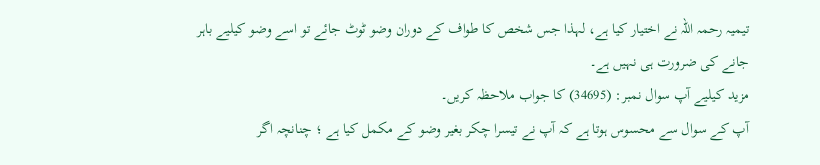تیمیہ رحمہ اللہ نے اختیار کیا ہے، لہذا جس شخص کا طواف کے دوران وضو ٹوٹ جائے تو اسے وضو کیلیے باہر جانے کی ضرورت ہی نہیں ہے۔
مزید کیلیے آپ سوال نمبر: (34695) کا جواب ملاحظہ کریں۔
آپ کے سوال سے محسوس ہوتا ہے کہ آپ نے تیسرا چکر بغیر وضو کے مکمل کیا ہے ؛ چنانچہ اگر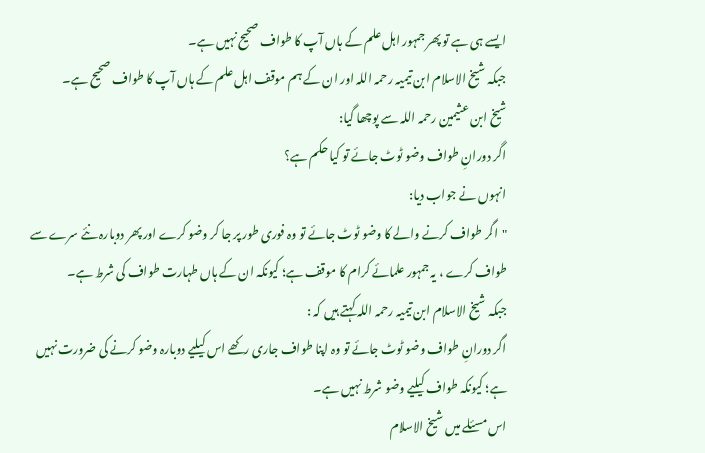ایسے ہی ہے تو پھر جمہور اہل علم کے ہاں آپ کا طواف صحیح نہیں ہے۔
جبکہ شیخ الاسلام ابن تیمیہ رحمہ اللہ اور ان کے ہم موقف اہل علم کے ہاں آپ کا طواف صحیح ہے۔
شیخ ابن عثیمین رحمہ اللہ سے پوچھا گیا:
اگر دورانِ طواف وضو ٹوٹ جائے تو کیا حکم ہے؟
انہوں نے جواب دیا:
"اگر طواف کرنے والے کا وضو ٹوٹ جائے تو وہ فوری طور پر جا کر وضو کرے اور پھر دوبارہ نئے سرے سے طواف کرے ، یہ جمہور علمائے کرام کا موقف ہے؛ کیونکہ ان کے ہاں طہارت طواف کی شرط ہے۔
جبکہ شیخ الاسلام ابن تیمیہ رحمہ اللہ کہتے ہیں کہ :
اگر دورانِ طواف وضو ٹوٹ جائے تو وہ اپنا طواف جاری رکھے اس کیلیے دوبارہ وضو کرنے کی ضرورت نہیں ہے؛ کیونکہ طواف کیلیے وضو شرط نہیں ہے۔
اس مسئلے میں شیخ الاسلام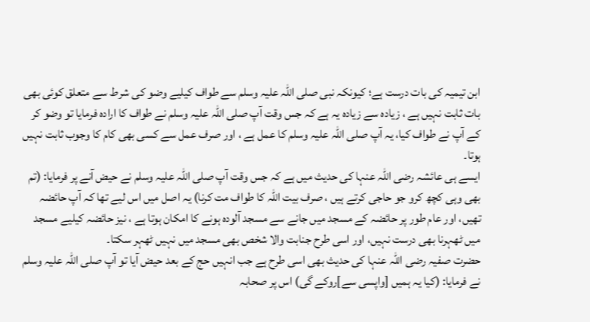ابن تیمیہ کی بات درست ہے؛ کیونکہ نبی صلی اللہ علیہ وسلم سے طواف کیلیے وضو کی شرط سے متعلق کوئی بھی بات ثابت نہیں ہے ، زیادہ سے زیادہ یہ ہے کہ جس وقت آپ صلی اللہ علیہ وسلم نے طواف کا ارادہ فرمایا تو وضو کر کے آپ نے طواف کیا، یہ آپ صلی اللہ علیہ وسلم کا عمل ہے ، اور صرف عمل سے کسی بھی کام کا وجوب ثابت نہیں ہوتا۔
ایسے ہی عائشہ رضی اللہ عنہا کی حدیث میں ہے کہ جس وقت آپ صلی اللہ علیہ وسلم نے حیض آنے پر فرمایا: (تم بھی وہی کچھ کرو جو حاجی کرتے ہیں ، صرف بیت اللہ کا طواف مت کرنا) یہ اصل میں اس لیے تھا کہ آپ حائضہ تھیں، اور عام طور پر حائضہ کے مسجد میں جانے سے مسجد آلودہ ہونے کا امکان ہوتا ہے ، نیز حائضہ کیلیے مسجد میں ٹھہرنا بھی درست نہیں، اور اسی طرح جنابت والا شخص بھی مسجد میں نہیں ٹھہر سکتا۔
حضرت صفیہ رضی اللہ عنہا کی حدیث بھی اسی طرح ہے جب انہیں حج کے بعد حیض آیا تو آپ صلی اللہ علیہ وسلم نے فرمایا: (کیا یہ ہمیں [واپسی سے]روکے گی) اس پر صحابہ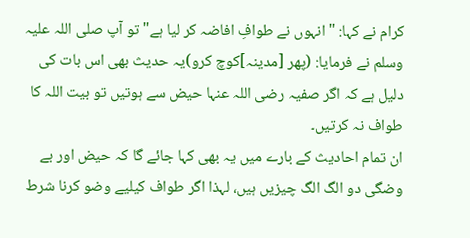کرام نے کہا: "انہوں نے طوافِ افاضہ کر لیا ہے" تو آپ صلی اللہ علیہ وسلم نے فرمایا: (پھر [مدینہ]کوچ کرو)یہ حدیث بھی اس بات کی دلیل ہے کہ اگر صفیہ رضی اللہ عنہا حیض سے ہوتیں تو بیت اللہ کا طواف نہ کرتیں۔
ان تمام احادیث کے بارے میں یہ بھی کہا جائے گا کہ حیض اور بے وضگی دو الگ الگ چیزیں ہیں، لہذا اگر طواف کیلیے وضو کرنا شرط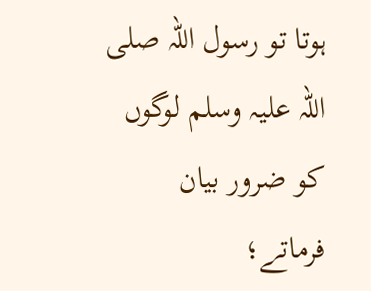ہوتا تو رسول اللہ صلی اللہ علیہ وسلم لوگوں کو ضرور بیان فرماتے؛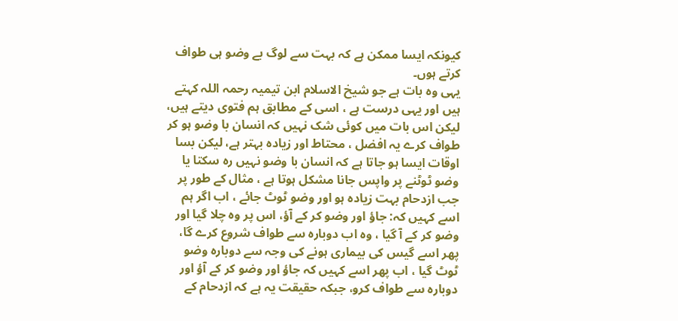کیونکہ ایسا ممکن ہے کہ بہت سے لوگ بے وضو ہی طواف کرتے ہوں۔
یہی وہ بات ہے جو شیخ الاسلام ابن تیمیہ رحمہ اللہ کہتے ہیں اور یہی درست ہے ، اسی کے مطابق ہم فتوی دیتے ہیں، لیکن اس بات میں کوئی شک نہیں کہ انسان با وضو ہو کر طواف کرے یہ افضل ، محتاط اور زیادہ بہتر ہے، لیکن بسا اوقات ایسا ہو جاتا ہے کہ انسان با وضو نہیں رہ سکتا یا وضو ٹوٹنے پر واپس جانا مشکل ہوتا ہے ، مثال کے طور پر جب ازدحام بہت زیادہ ہو اور وضو ٹوٹ جائے ، اب اگر ہم اسے کہیں کہ: جاؤ اور وضو کر کے آؤ، اس پر وہ چلا گیا اور وضو کر کے آ گیا ، وہ اب دوبارہ سے طواف شروع کرے گا، پھر اسے گیس کی بیماری ہونے کی وجہ سے دوبارہ وضو ٹوٹ گیا ، اب پھر اسے کہیں کہ جاؤ اور وضو کر کے آؤ اور دوبارہ سے طواف کرو، جبکہ حقیقت یہ ہے کہ ازدحام کے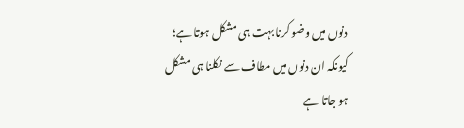دنوں میں وضو کرنا بہت ہی مشکل ہوتا ہے؛ کیونکہ ان دنوں میں مطاف سے نکلنا ہی مشکل ہو جاتا ہے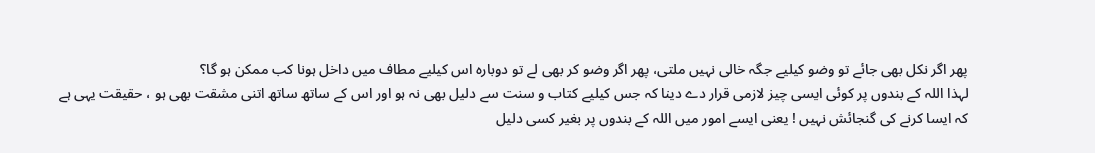پھر اگر نکل بھی جائے تو وضو کیلیے جگہ خالی نہیں ملتی، پھر اگر وضو کر بھی لے تو دوبارہ اس کیلیے مطاف میں داخل ہونا کب ممکن ہو گا؟
لہذا اللہ کے بندوں پر کوئی ایسی چیز لازمی قرار دے دینا کہ جس کیلیے کتاب و سنت سے دلیل بھی نہ ہو اور اس کے ساتھ ساتھ اتنی مشقت بھی ہو ، حقیقت یہی ہے کہ ایسا کرنے کی گنجائش نہیں ! یعنی ایسے امور میں اللہ کے بندوں پر بغیر کسی دلیل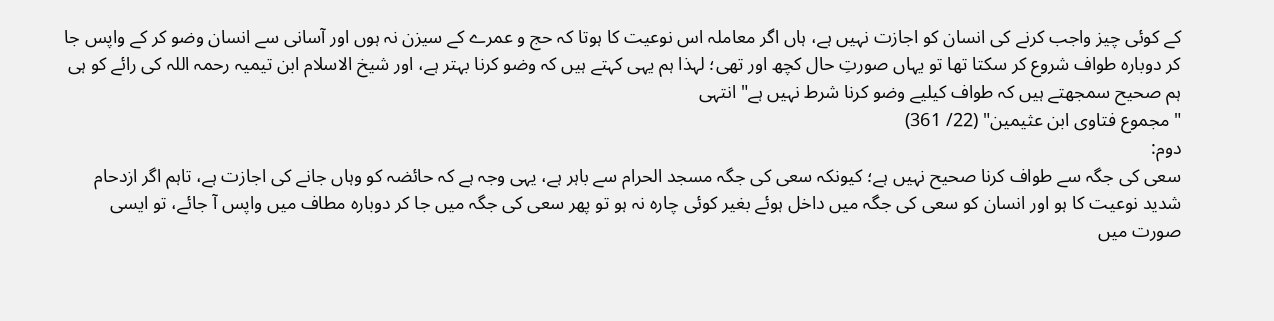کے کوئی چیز واجب کرنے کی انسان کو اجازت نہیں ہے، ہاں اگر معاملہ اس نوعیت کا ہوتا کہ حج و عمرے کے سیزن نہ ہوں اور آسانی سے انسان وضو کر کے واپس جا کر دوبارہ طواف شروع کر سکتا تھا تو یہاں صورتِ حال کچھ اور تھی؛ لہذا ہم یہی کہتے ہیں کہ وضو کرنا بہتر ہے، اور شیخ الاسلام ابن تیمیہ رحمہ اللہ کی رائے کو ہی ہم صحیح سمجھتے ہیں کہ طواف کیلیے وضو کرنا شرط نہیں ہے" انتہی
"مجموع فتاوى ابن عثیمین" (22/ 361)
دوم:
سعی کی جگہ سے طواف کرنا صحیح نہیں ہے؛ کیونکہ سعی کی جگہ مسجد الحرام سے باہر ہے، یہی وجہ ہے کہ حائضہ کو وہاں جانے کی اجازت ہے، تاہم اگر ازدحام شدید نوعیت کا ہو اور انسان کو سعی کی جگہ میں داخل ہوئے بغیر کوئی چارہ نہ ہو تو پھر سعی کی جگہ میں جا کر دوبارہ مطاف میں واپس آ جائے، تو ایسی صورت میں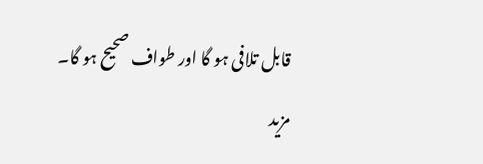قابل تلافی ہو گا اور طواف صحیح ہو گا۔
مزید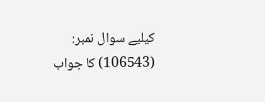کیلیے سوال نمبر: (106543) کا جواب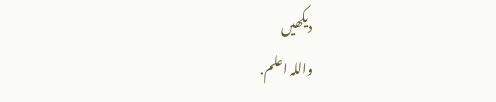دیکھیں
واللہ اعلم.